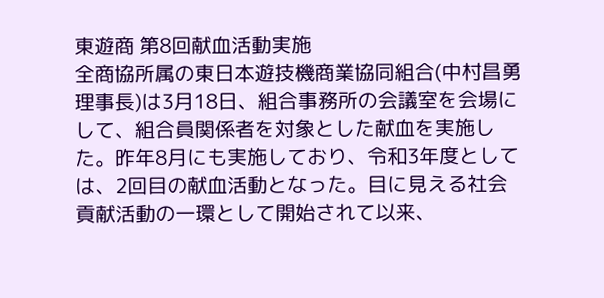東遊商 第8回献血活動実施
全商協所属の東日本遊技機商業協同組合(中村昌勇理事長)は3月18日、組合事務所の会議室を会場にして、組合員関係者を対象とした献血を実施した。昨年8月にも実施しており、令和3年度としては、2回目の献血活動となった。目に見える社会貢献活動の一環として開始されて以来、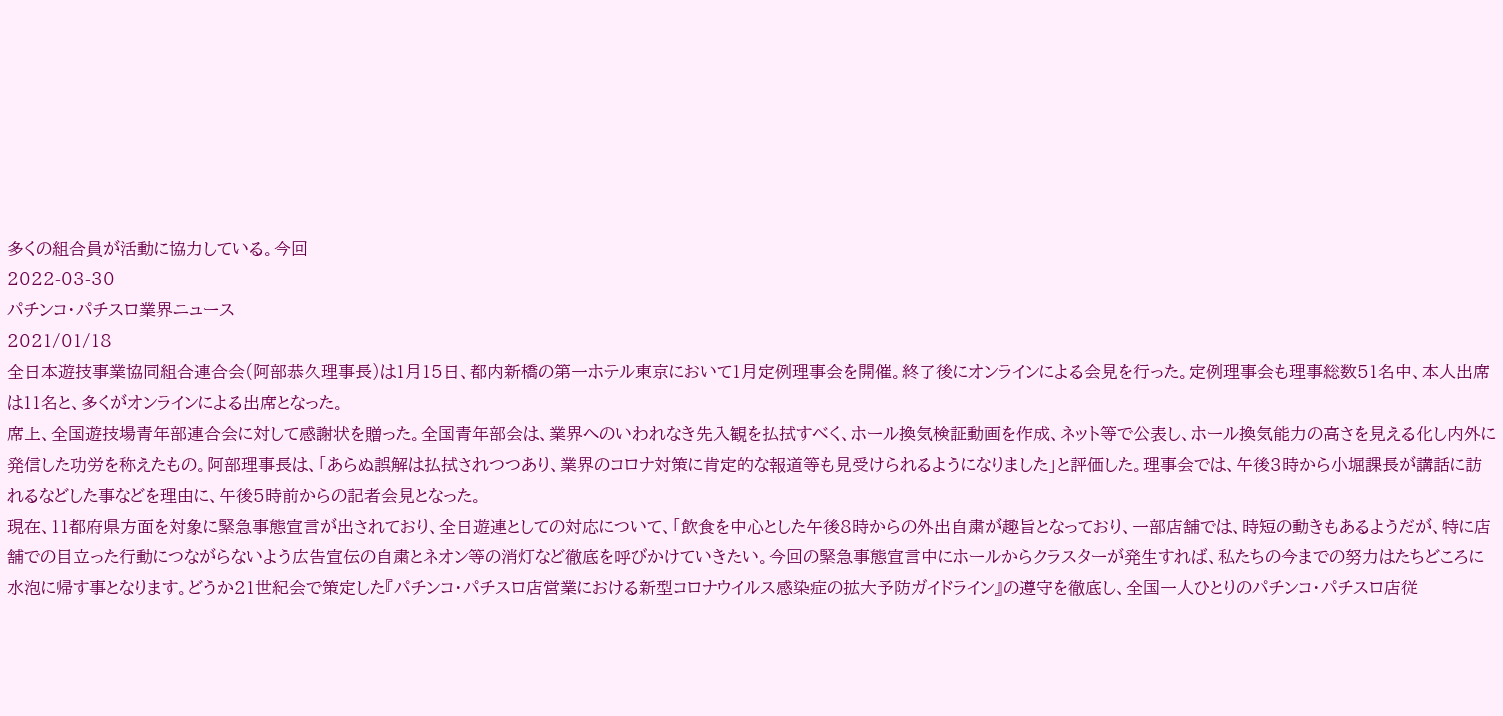多くの組合員が活動に協力している。今回
2022-03-30
パチンコ・パチスロ業界ニュース
2021/01/18
全日本遊技事業協同組合連合会(阿部恭久理事長)は1月15日、都内新橋の第一ホテル東京において1月定例理事会を開催。終了後にオンラインによる会見を行った。定例理事会も理事総数51名中、本人出席は11名と、多くがオンラインによる出席となった。
席上、全国遊技場青年部連合会に対して感謝状を贈った。全国青年部会は、業界へのいわれなき先入観を払拭すべく、ホール換気検証動画を作成、ネット等で公表し、ホール換気能力の高さを見える化し内外に発信した功労を称えたもの。阿部理事長は、「あらぬ誤解は払拭されつつあり、業界のコロナ対策に肯定的な報道等も見受けられるようになりました」と評価した。理事会では、午後3時から小堀課長が講話に訪れるなどした事などを理由に、午後5時前からの記者会見となった。
現在、11都府県方面を対象に緊急事態宣言が出されており、全日遊連としての対応について、「飲食を中心とした午後8時からの外出自粛が趣旨となっており、一部店舗では、時短の動きもあるようだが、特に店舗での目立った行動につながらないよう広告宣伝の自粛とネオン等の消灯など徹底を呼びかけていきたい。今回の緊急事態宣言中にホールからクラスターが発生すれば、私たちの今までの努力はたちどころに水泡に帰す事となります。どうか21世紀会で策定した『パチンコ・パチスロ店営業における新型コロナウイルス感染症の拡大予防ガイドライン』の遵守を徹底し、全国一人ひとりのパチンコ・パチスロ店従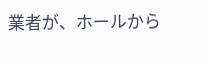業者が、ホールから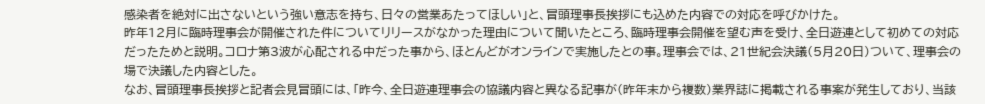感染者を絶対に出さないという強い意志を持ち、日々の営業あたってほしい」と、冒頭理事長挨拶にも込めた内容での対応を呼びかけた。
昨年12月に臨時理事会が開催された件についてリリースがなかった理由について聞いたところ、臨時理事会開催を望む声を受け、全日遊連として初めての対応だったためと説明。コロナ第3波が心配される中だった事から、ほとんどがオンラインで実施したとの事。理事会では、21世紀会決議(5月20日)ついて、理事会の場で決議した内容とした。
なお、冒頭理事長挨拶と記者会見冒頭には、「昨今、全日遊連理事会の協議内容と異なる記事が(昨年末から複数)業界誌に掲載される事案が発生しており、当該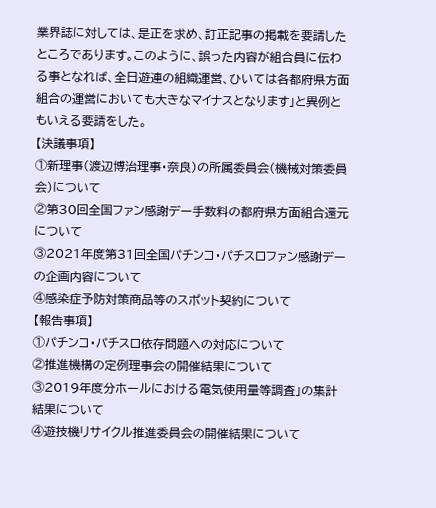業界誌に対しては、是正を求め、訂正記事の掲載を要請したところであります。このように、誤った内容が組合員に伝わる事となれば、全日遊連の組織運営、ひいては各都府県方面組合の運営においても大きなマイナスとなります」と異例ともいえる要請をした。
【決議事項】
①新理事(渡辺博治理事・奈良)の所属委員会(機械対策委員会)について
②第30回全国ファン感謝デー手数料の都府県方面組合還元について
③2021年度第31回全国パチンコ・パチスロファン感謝デーの企画内容について
④感染症予防対策商品等のスポット契約について
【報告事項】
①パチンコ・パチスロ依存問題への対応について
②推進機構の定例理事会の開催結果について
③2019年度分ホールにおける電気使用量等調査」の集計結果について
④遊技機リサイクル推進委員会の開催結果について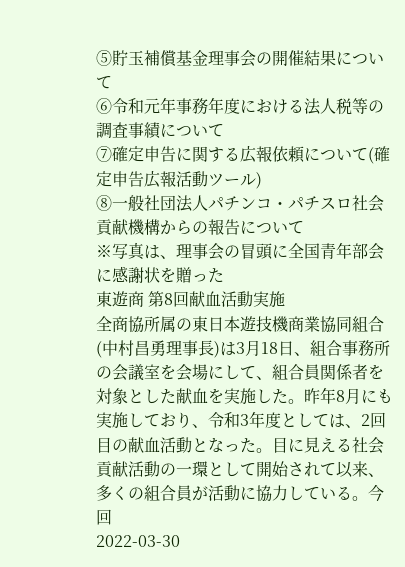⑤貯玉補償基金理事会の開催結果について
⑥令和元年事務年度における法人税等の調査事績について
⑦確定申告に関する広報依頼について(確定申告広報活動ツール)
⑧一般社団法人パチンコ・パチスロ社会貢献機構からの報告について
※写真は、理事会の冒頭に全国青年部会に感謝状を贈った
東遊商 第8回献血活動実施
全商協所属の東日本遊技機商業協同組合(中村昌勇理事長)は3月18日、組合事務所の会議室を会場にして、組合員関係者を対象とした献血を実施した。昨年8月にも実施しており、令和3年度としては、2回目の献血活動となった。目に見える社会貢献活動の一環として開始されて以来、多くの組合員が活動に協力している。今回
2022-03-30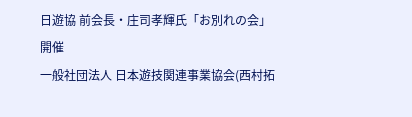日遊協 前会長・庄司孝輝氏「お別れの会」開催
一般社団法人 日本遊技関連事業協会(西村拓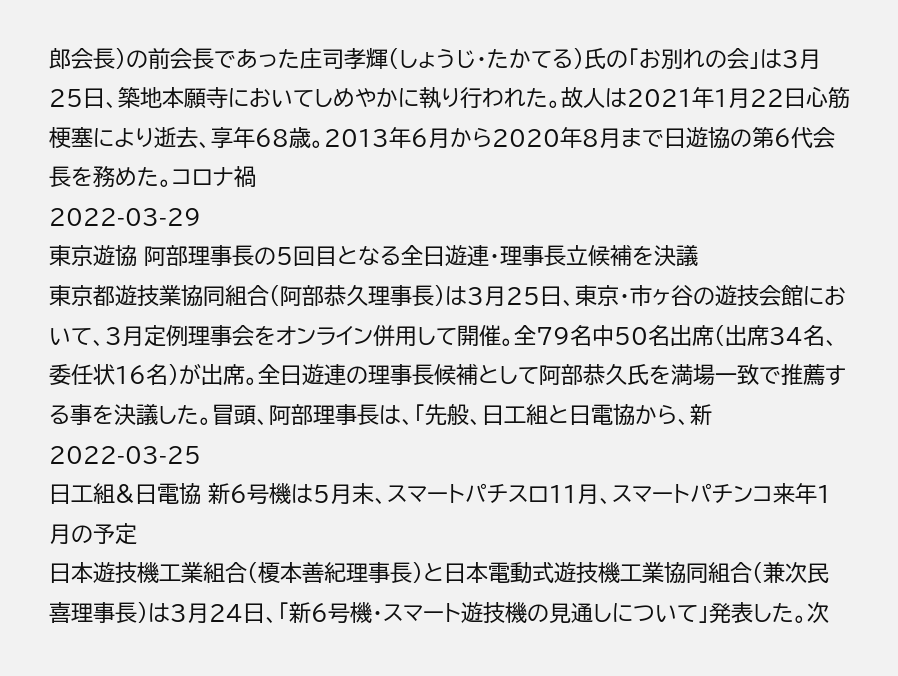郎会長)の前会長であった庄司孝輝(しょうじ・たかてる)氏の「お別れの会」は3月25日、築地本願寺においてしめやかに執り行われた。故人は2021年1月22日心筋梗塞により逝去、享年68歳。2013年6月から2020年8月まで日遊協の第6代会長を務めた。コロナ禍
2022-03-29
東京遊協 阿部理事長の5回目となる全日遊連・理事長立候補を決議
東京都遊技業協同組合(阿部恭久理事長)は3月25日、東京・市ヶ谷の遊技会館において、3月定例理事会をオンライン併用して開催。全79名中50名出席(出席34名、委任状16名)が出席。全日遊連の理事長候補として阿部恭久氏を満場一致で推薦する事を決議した。冒頭、阿部理事長は、「先般、日工組と日電協から、新
2022-03-25
日工組&日電協 新6号機は5月末、スマートパチスロ11月、スマートパチンコ来年1月の予定
日本遊技機工業組合(榎本善紀理事長)と日本電動式遊技機工業協同組合(兼次民喜理事長)は3月24日、「新6号機・スマート遊技機の見通しについて」発表した。次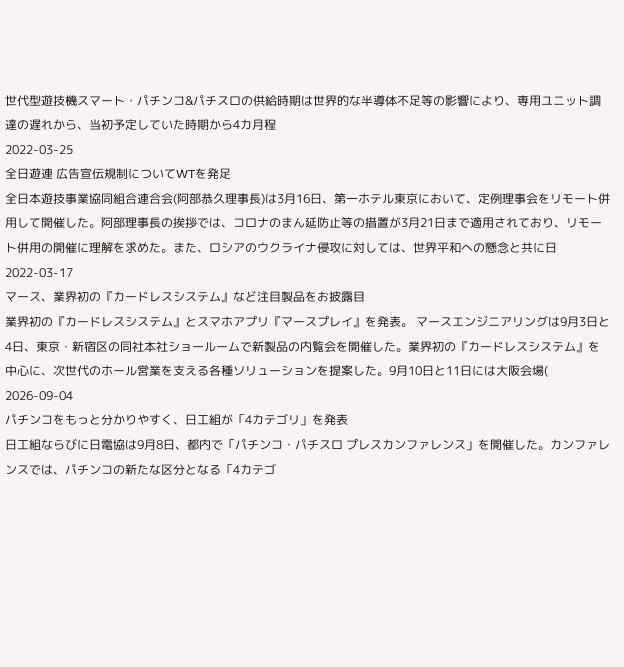世代型遊技機スマート・パチンコ&パチスロの供給時期は世界的な半導体不足等の影響により、専用ユニット調達の遅れから、当初予定していた時期から4カ月程
2022-03-25
全日遊連 広告宣伝規制についてWTを発足
全日本遊技事業協同組合連合会(阿部恭久理事長)は3月16日、第一ホテル東京において、定例理事会をリモート併用して開催した。阿部理事長の挨拶では、コロナのまん延防止等の措置が3月21日まで適用されており、リモート併用の開催に理解を求めた。また、ロシアのウクライナ侵攻に対しては、世界平和への懸念と共に日
2022-03-17
マース、業界初の『カードレスシステム』など注目製品をお披露目
業界初の『カードレスシステム』とスマホアプリ『マースプレイ』を発表。 マースエンジニアリングは9月3日と4日、東京・新宿区の同社本社ショールームで新製品の内覧会を開催した。業界初の『カードレスシステム』を中心に、次世代のホール営業を支える各種ソリューションを提案した。9月10日と11日には大阪会場(
2026-09-04
パチンコをもっと分かりやすく、日工組が「4カテゴリ」を発表
日工組ならびに日電協は9月8日、都内で「パチンコ・パチスロ プレスカンファレンス」を開催した。カンファレンスでは、パチンコの新たな区分となる「4カテゴ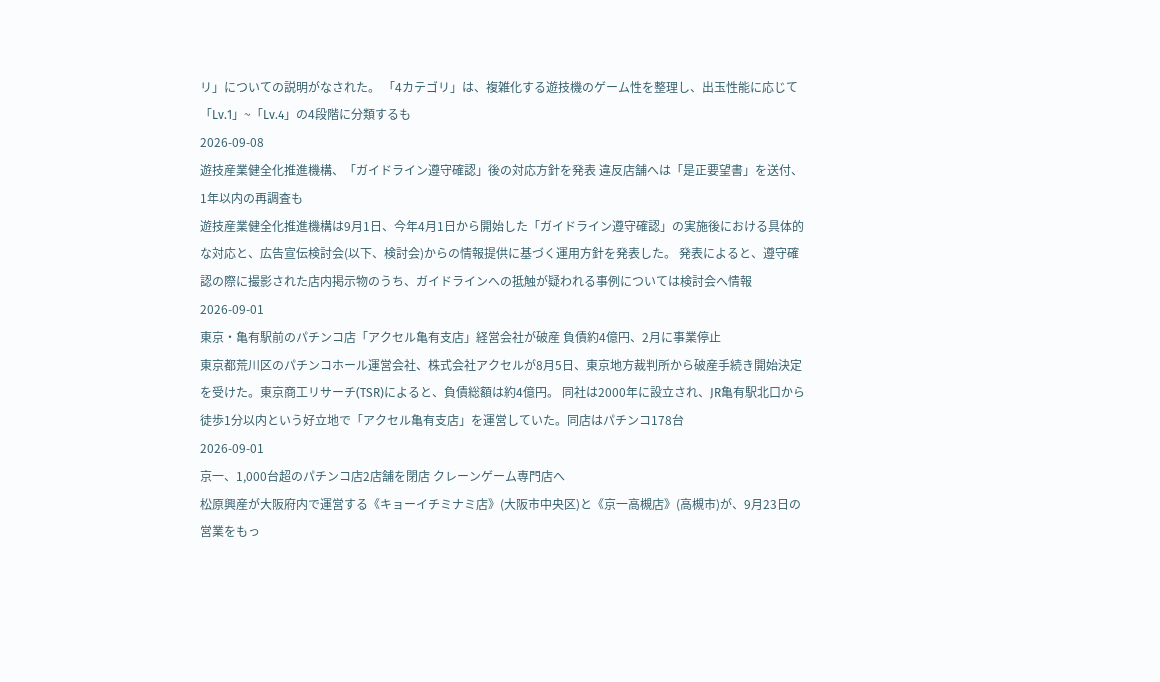リ」についての説明がなされた。 「4カテゴリ」は、複雑化する遊技機のゲーム性を整理し、出玉性能に応じて「Lv.1」~「Lv.4」の4段階に分類するも
2026-09-08
遊技産業健全化推進機構、「ガイドライン遵守確認」後の対応方針を発表 違反店舗へは「是正要望書」を送付、1年以内の再調査も
遊技産業健全化推進機構は9月1日、今年4月1日から開始した「ガイドライン遵守確認」の実施後における具体的な対応と、広告宣伝検討会(以下、検討会)からの情報提供に基づく運用方針を発表した。 発表によると、遵守確認の際に撮影された店内掲示物のうち、ガイドラインへの抵触が疑われる事例については検討会へ情報
2026-09-01
東京・亀有駅前のパチンコ店「アクセル亀有支店」経営会社が破産 負債約4億円、2月に事業停止
東京都荒川区のパチンコホール運営会社、株式会社アクセルが8月5日、東京地方裁判所から破産手続き開始決定を受けた。東京商工リサーチ(TSR)によると、負債総額は約4億円。 同社は2000年に設立され、JR亀有駅北口から徒歩1分以内という好立地で「アクセル亀有支店」を運営していた。同店はパチンコ178台
2026-09-01
京一、1,000台超のパチンコ店2店舗を閉店 クレーンゲーム専門店へ
松原興産が大阪府内で運営する《キョーイチミナミ店》(大阪市中央区)と《京一高槻店》(高槻市)が、9月23日の営業をもっ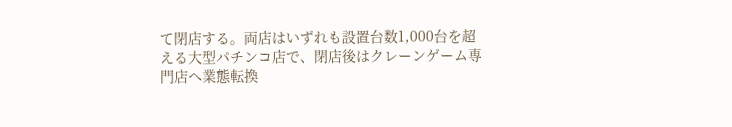て閉店する。両店はいずれも設置台数1,000台を超える大型パチンコ店で、閉店後はクレーンゲーム専門店へ業態転換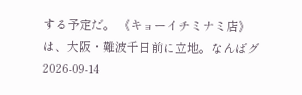する予定だ。 《キョーイチミナミ店》は、大阪・難波千日前に立地。なんばグ
2026-09-14